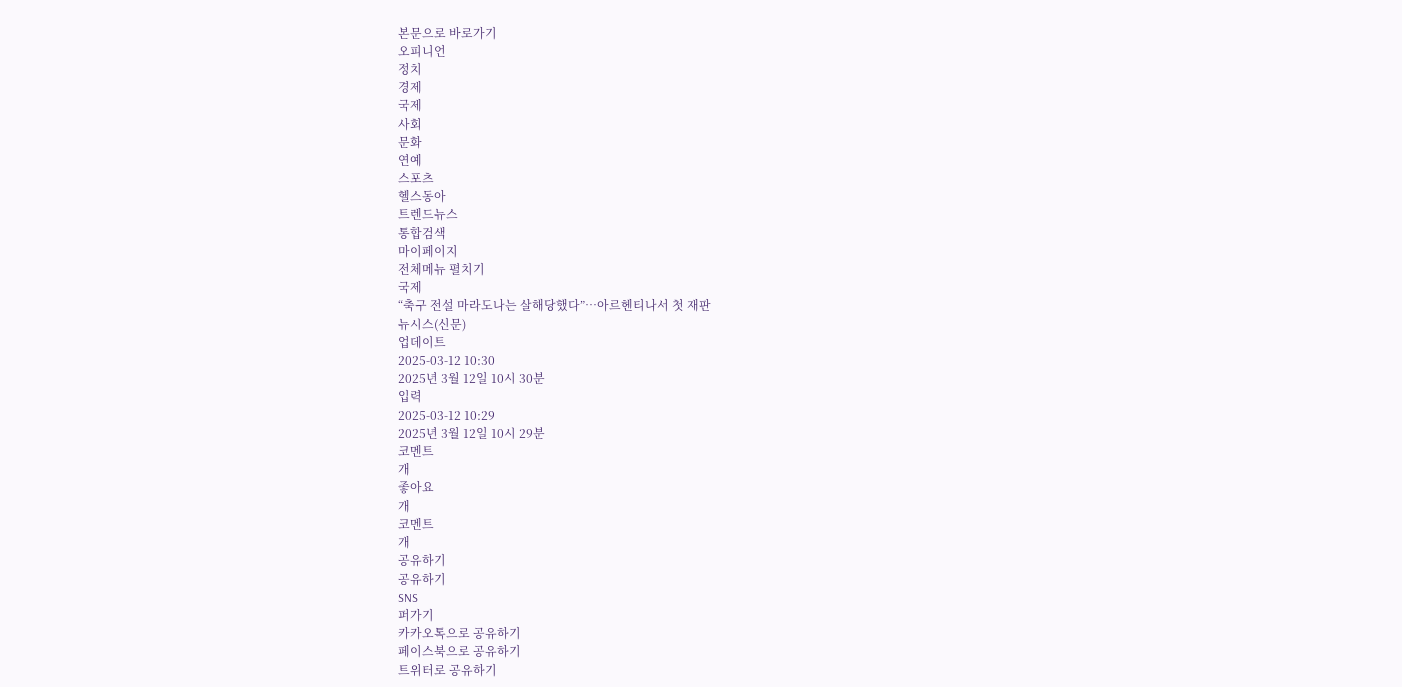본문으로 바로가기
오피니언
정치
경제
국제
사회
문화
연예
스포츠
헬스동아
트렌드뉴스
통합검색
마이페이지
전체메뉴 펼치기
국제
“축구 전설 마라도나는 살해당했다”…아르헨티나서 첫 재판
뉴시스(신문)
업데이트
2025-03-12 10:30
2025년 3월 12일 10시 30분
입력
2025-03-12 10:29
2025년 3월 12일 10시 29분
코멘트
개
좋아요
개
코멘트
개
공유하기
공유하기
SNS
퍼가기
카카오톡으로 공유하기
페이스북으로 공유하기
트위터로 공유하기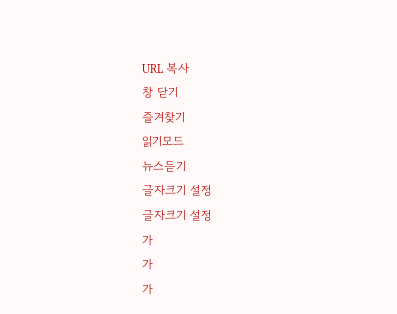URL 복사
창 닫기
즐겨찾기
읽기모드
뉴스듣기
글자크기 설정
글자크기 설정
가
가
가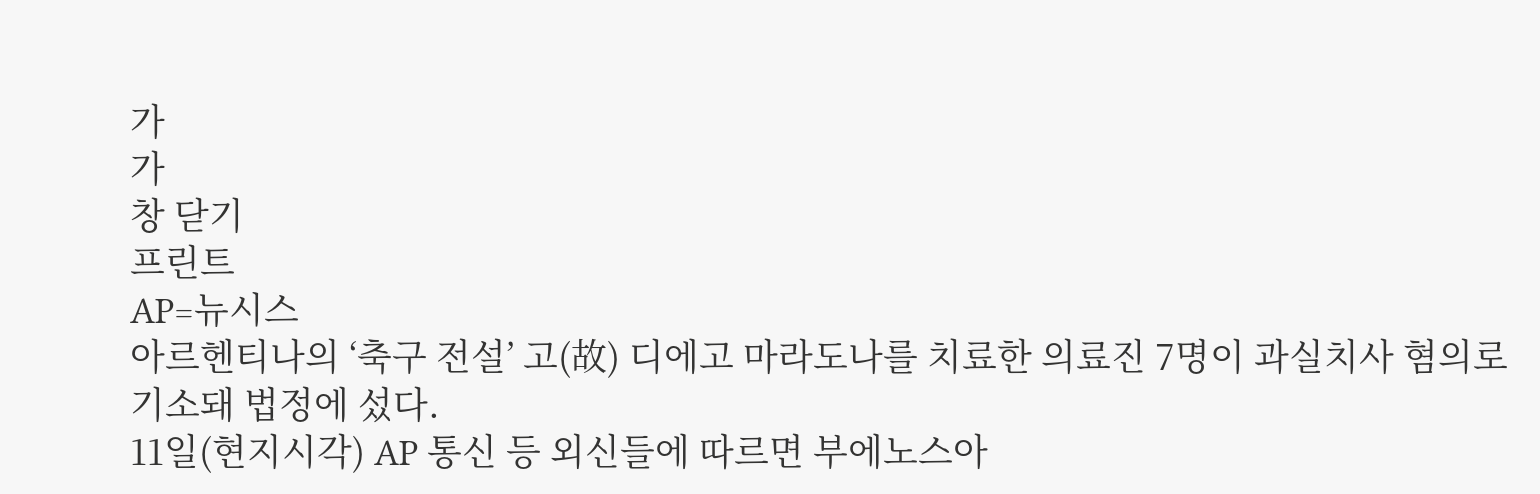가
가
창 닫기
프린트
AP=뉴시스
아르헨티나의 ‘축구 전설’ 고(故) 디에고 마라도나를 치료한 의료진 7명이 과실치사 혐의로 기소돼 법정에 섰다.
11일(현지시각) AP 통신 등 외신들에 따르면 부에노스아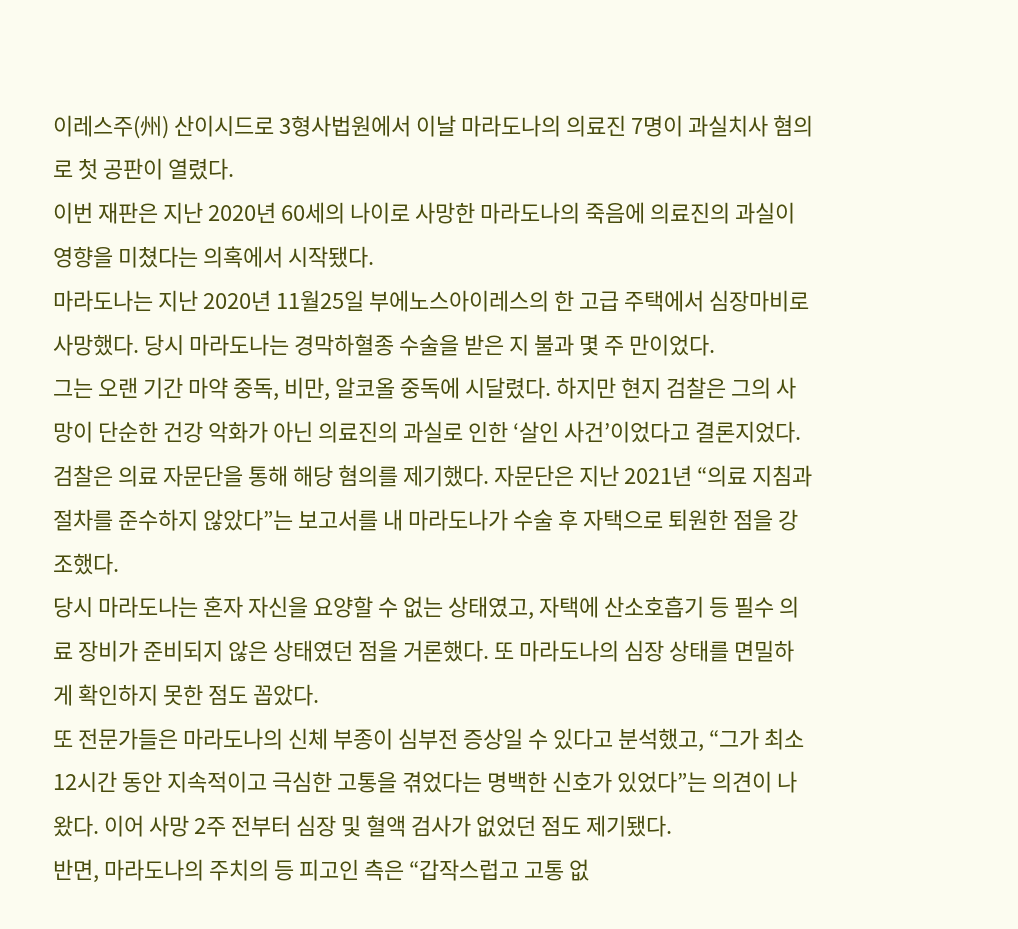이레스주(州) 산이시드로 3형사법원에서 이날 마라도나의 의료진 7명이 과실치사 혐의로 첫 공판이 열렸다.
이번 재판은 지난 2020년 60세의 나이로 사망한 마라도나의 죽음에 의료진의 과실이 영향을 미쳤다는 의혹에서 시작됐다.
마라도나는 지난 2020년 11월25일 부에노스아이레스의 한 고급 주택에서 심장마비로 사망했다. 당시 마라도나는 경막하혈종 수술을 받은 지 불과 몇 주 만이었다.
그는 오랜 기간 마약 중독, 비만, 알코올 중독에 시달렸다. 하지만 현지 검찰은 그의 사망이 단순한 건강 악화가 아닌 의료진의 과실로 인한 ‘살인 사건’이었다고 결론지었다.
검찰은 의료 자문단을 통해 해당 혐의를 제기했다. 자문단은 지난 2021년 “의료 지침과 절차를 준수하지 않았다”는 보고서를 내 마라도나가 수술 후 자택으로 퇴원한 점을 강조했다.
당시 마라도나는 혼자 자신을 요양할 수 없는 상태였고, 자택에 산소호흡기 등 필수 의료 장비가 준비되지 않은 상태였던 점을 거론했다. 또 마라도나의 심장 상태를 면밀하게 확인하지 못한 점도 꼽았다.
또 전문가들은 마라도나의 신체 부종이 심부전 증상일 수 있다고 분석했고, “그가 최소 12시간 동안 지속적이고 극심한 고통을 겪었다는 명백한 신호가 있었다”는 의견이 나왔다. 이어 사망 2주 전부터 심장 및 혈액 검사가 없었던 점도 제기됐다.
반면, 마라도나의 주치의 등 피고인 측은 “갑작스럽고 고통 없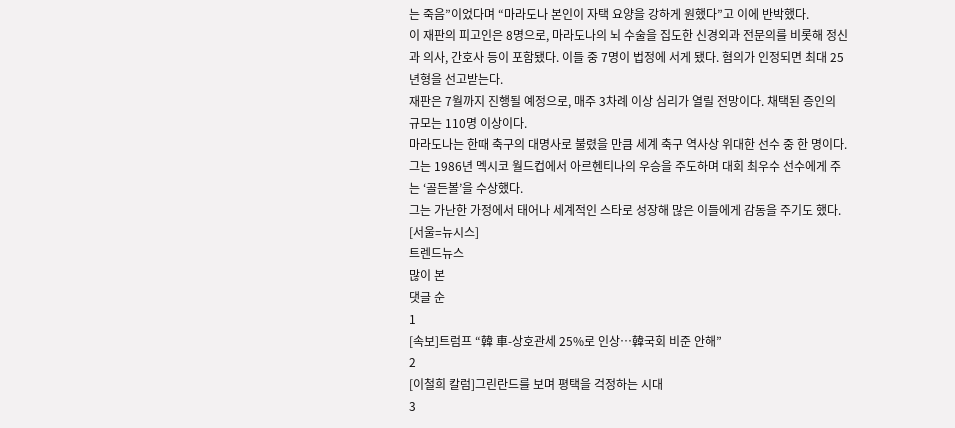는 죽음”이었다며 “마라도나 본인이 자택 요양을 강하게 원했다”고 이에 반박했다.
이 재판의 피고인은 8명으로, 마라도나의 뇌 수술을 집도한 신경외과 전문의를 비롯해 정신과 의사, 간호사 등이 포함됐다. 이들 중 7명이 법정에 서게 됐다. 혐의가 인정되면 최대 25년형을 선고받는다.
재판은 7월까지 진행될 예정으로, 매주 3차례 이상 심리가 열릴 전망이다. 채택된 증인의 규모는 110명 이상이다.
마라도나는 한때 축구의 대명사로 불렸을 만큼 세계 축구 역사상 위대한 선수 중 한 명이다.
그는 1986년 멕시코 월드컵에서 아르헨티나의 우승을 주도하며 대회 최우수 선수에게 주는 ‘골든볼’을 수상했다.
그는 가난한 가정에서 태어나 세계적인 스타로 성장해 많은 이들에게 감동을 주기도 했다.
[서울=뉴시스]
트렌드뉴스
많이 본
댓글 순
1
[속보]트럼프 “韓 車-상호관세 25%로 인상…韓국회 비준 안해”
2
[이철희 칼럼]그린란드를 보며 평택을 걱정하는 시대
3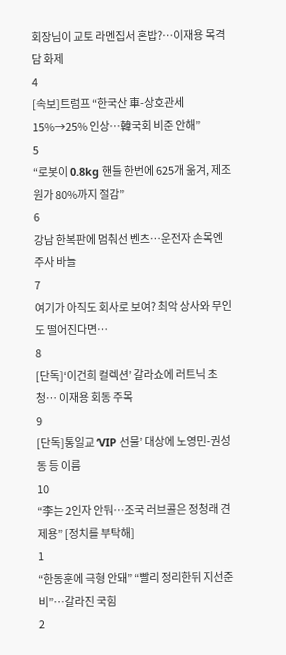회장님이 교토 라멘집서 혼밥?…이재용 목격담 화제
4
[속보]트럼프 “한국산 車-상호관세 15%→25% 인상…韓국회 비준 안해”
5
“로봇이 0.8kg 핸들 한번에 625개 옮겨, 제조원가 80%까지 절감”
6
강남 한복판에 멈춰선 벤츠…운전자 손목엔 주사 바늘
7
여기가 아직도 회사로 보여? 최악 상사와 무인도 떨어진다면…
8
[단독]‘이건희 컬렉션’ 갈라쇼에 러트닉 초청… 이재용 회동 주목
9
[단독]통일교 ‘VIP 선물’ 대상에 노영민-권성동 등 이름
10
“李는 2인자 안둬…조국 러브콜은 정청래 견제용” [정치를 부탁해]
1
“한동훈에 극형 안돼” “빨리 정리한뒤 지선준비”…갈라진 국힘
2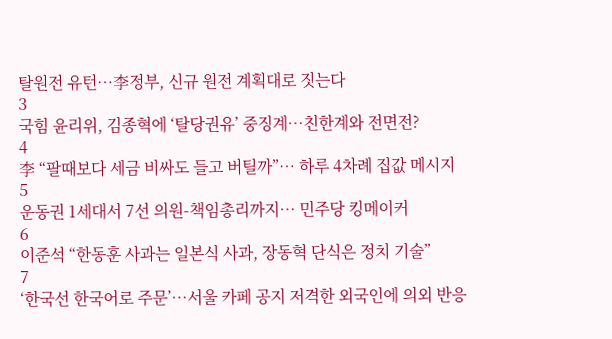탈원전 유턴…李정부, 신규 원전 계획대로 짓는다
3
국힘 윤리위, 김종혁에 ‘탈당권유’ 중징계…친한계와 전면전?
4
李 “팔때보다 세금 비싸도 들고 버틸까”… 하루 4차례 집값 메시지
5
운동권 1세대서 7선 의원-책임총리까지… 민주당 킹메이커
6
이준석 “한동훈 사과는 일본식 사과, 장동혁 단식은 정치 기술”
7
‘한국선 한국어로 주문’…서울 카페 공지 저격한 외국인에 의외 반응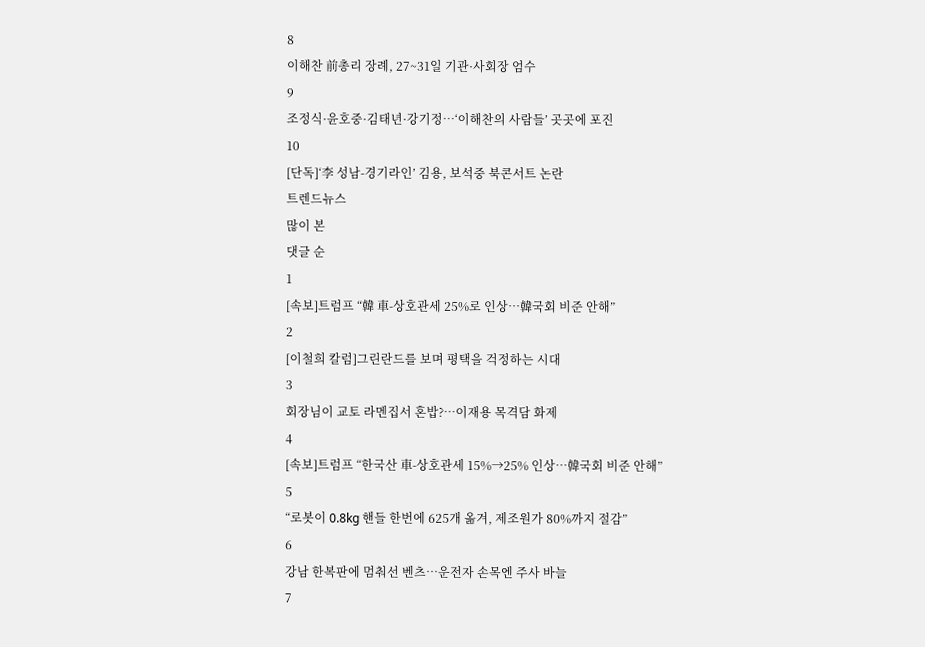8
이해찬 前총리 장례, 27~31일 기관·사회장 엄수
9
조정식·윤호중·김태년·강기정…‘이해찬의 사람들’ 곳곳에 포진
10
[단독]‘李 성남-경기라인’ 김용, 보석중 북콘서트 논란
트렌드뉴스
많이 본
댓글 순
1
[속보]트럼프 “韓 車-상호관세 25%로 인상…韓국회 비준 안해”
2
[이철희 칼럼]그린란드를 보며 평택을 걱정하는 시대
3
회장님이 교토 라멘집서 혼밥?…이재용 목격담 화제
4
[속보]트럼프 “한국산 車-상호관세 15%→25% 인상…韓국회 비준 안해”
5
“로봇이 0.8kg 핸들 한번에 625개 옮겨, 제조원가 80%까지 절감”
6
강남 한복판에 멈춰선 벤츠…운전자 손목엔 주사 바늘
7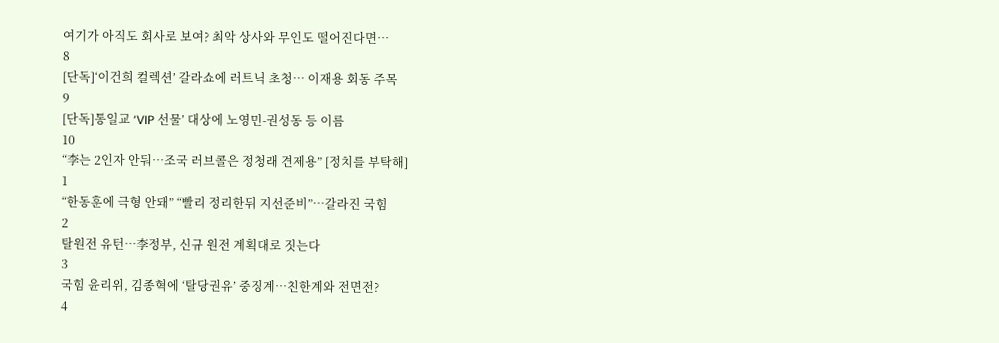여기가 아직도 회사로 보여? 최악 상사와 무인도 떨어진다면…
8
[단독]‘이건희 컬렉션’ 갈라쇼에 러트닉 초청… 이재용 회동 주목
9
[단독]통일교 ‘VIP 선물’ 대상에 노영민-권성동 등 이름
10
“李는 2인자 안둬…조국 러브콜은 정청래 견제용” [정치를 부탁해]
1
“한동훈에 극형 안돼” “빨리 정리한뒤 지선준비”…갈라진 국힘
2
탈원전 유턴…李정부, 신규 원전 계획대로 짓는다
3
국힘 윤리위, 김종혁에 ‘탈당권유’ 중징계…친한계와 전면전?
4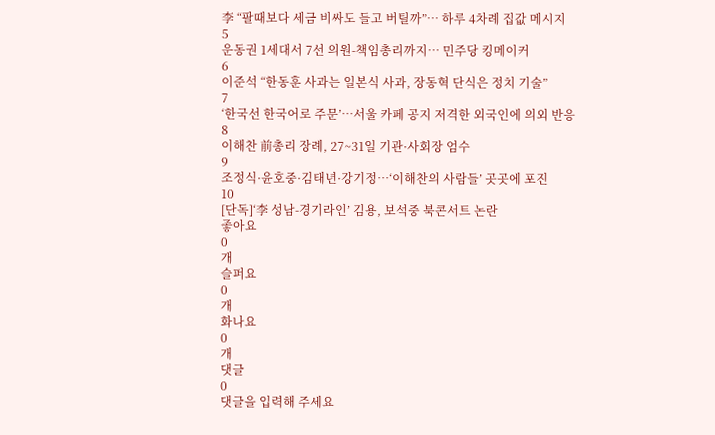李 “팔때보다 세금 비싸도 들고 버틸까”… 하루 4차례 집값 메시지
5
운동권 1세대서 7선 의원-책임총리까지… 민주당 킹메이커
6
이준석 “한동훈 사과는 일본식 사과, 장동혁 단식은 정치 기술”
7
‘한국선 한국어로 주문’…서울 카페 공지 저격한 외국인에 의외 반응
8
이해찬 前총리 장례, 27~31일 기관·사회장 엄수
9
조정식·윤호중·김태년·강기정…‘이해찬의 사람들’ 곳곳에 포진
10
[단독]‘李 성남-경기라인’ 김용, 보석중 북콘서트 논란
좋아요
0
개
슬퍼요
0
개
화나요
0
개
댓글
0
댓글을 입력해 주세요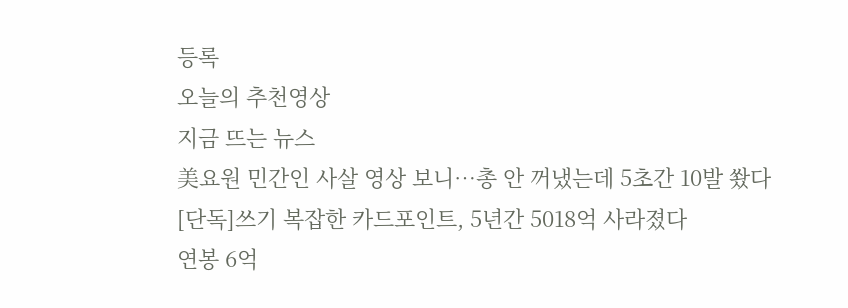등록
오늘의 추천영상
지금 뜨는 뉴스
美요원 민간인 사살 영상 보니…총 안 꺼냈는데 5초간 10발 쐈다
[단독]쓰기 복잡한 카드포인트, 5년간 5018억 사라졌다
연봉 6억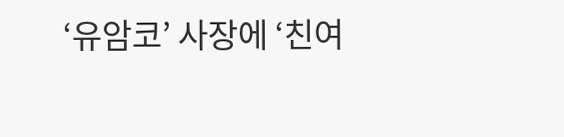‘유암코’ 사장에 ‘친여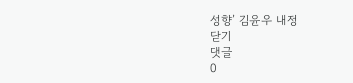성향’ 김윤우 내정
닫기
댓글
0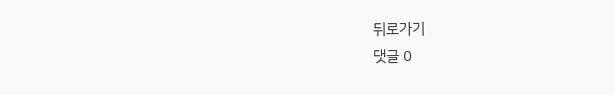뒤로가기
댓글 0